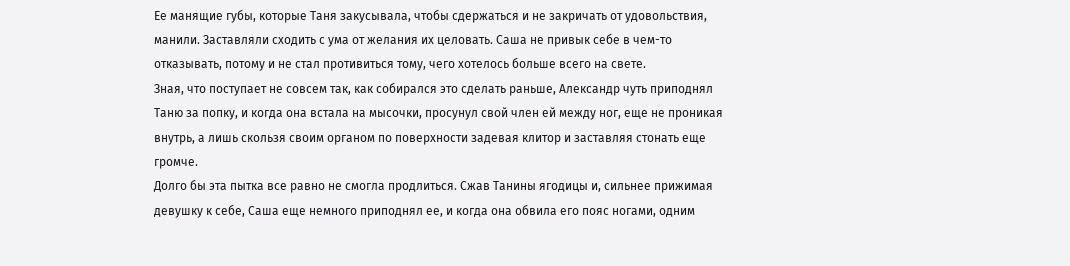Ее манящие губы, которые Таня закусывала, чтобы сдержаться и не закричать от удовольствия, манили. Заставляли сходить с ума от желания их целовать. Саша не привык себе в чем-то отказывать, потому и не стал противиться тому, чего хотелось больше всего на свете.
Зная, что поступает не совсем так, как собирался это сделать раньше, Александр чуть приподнял Таню за попку, и когда она встала на мысочки, просунул свой член ей между ног, еще не проникая внутрь, а лишь скользя своим органом по поверхности задевая клитор и заставляя стонать еще громче.
Долго бы эта пытка все равно не смогла продлиться. Сжав Танины ягодицы и, сильнее прижимая девушку к себе, Саша еще немного приподнял ее, и когда она обвила его пояс ногами, одним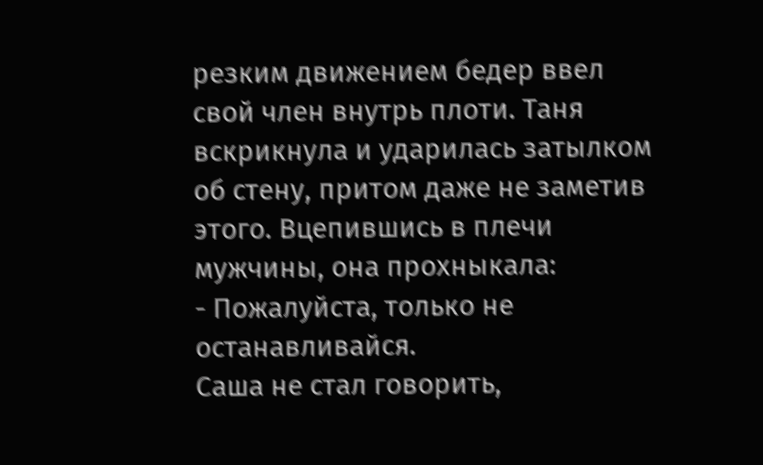резким движением бедер ввел свой член внутрь плоти. Таня вскрикнула и ударилась затылком об стену, притом даже не заметив этого. Вцепившись в плечи мужчины, она прохныкала:
- Пожалуйста, только не останавливайся.
Саша не стал говорить,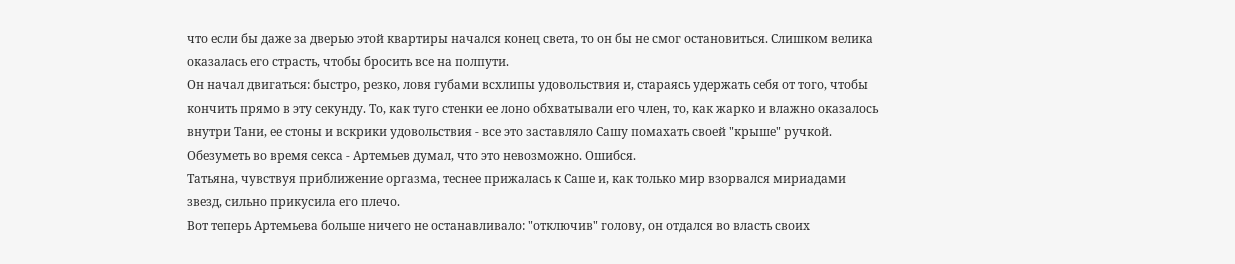что если бы даже за дверью этой квартиры начался конец света, то он бы не смог остановиться. Слишком велика оказалась его страсть, чтобы бросить все на полпути.
Он начал двигаться: быстро, резко, ловя губами всхлипы удовольствия и, стараясь удержать себя от того, чтобы кончить прямо в эту секунду. То, как туго стенки ее лоно обхватывали его член, то, как жарко и влажно оказалось внутри Тани, ее стоны и вскрики удовольствия - все это заставляло Сашу помахать своей "крыше" ручкой. Обезуметь во время секса - Артемьев думал, что это невозможно. Ошибся.
Татьяна, чувствуя приближение оргазма, теснее прижалась к Саше и, как только мир взорвался мириадами звезд, сильно прикусила его плечо.
Вот теперь Артемьева больше ничего не останавливало: "отключив" голову, он отдался во власть своих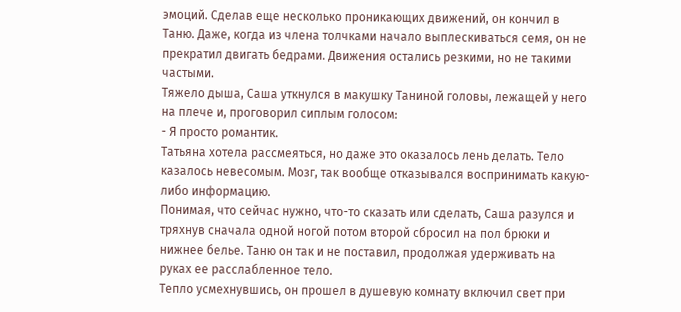эмоций. Сделав еще несколько проникающих движений, он кончил в Таню. Даже, когда из члена толчками начало выплескиваться семя, он не прекратил двигать бедрами. Движения остались резкими, но не такими частыми.
Тяжело дыша, Саша уткнулся в макушку Таниной головы, лежащей у него на плече и, проговорил сиплым голосом:
- Я просто романтик.
Татьяна хотела рассмеяться, но даже это оказалось лень делать. Тело казалось невесомым. Мозг, так вообще отказывался воспринимать какую-либо информацию.
Понимая, что сейчас нужно, что-то сказать или сделать, Саша разулся и тряхнув сначала одной ногой потом второй сбросил на пол брюки и нижнее белье. Таню он так и не поставил, продолжая удерживать на руках ее расслабленное тело.
Тепло усмехнувшись, он прошел в душевую комнату включил свет при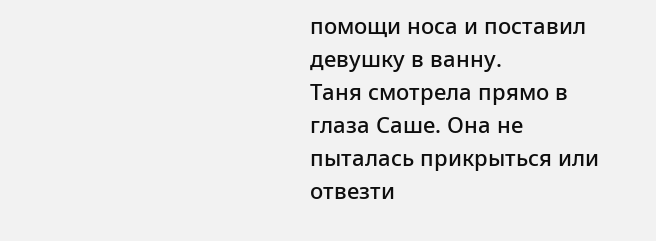помощи носа и поставил девушку в ванну.
Таня смотрела прямо в глаза Саше. Она не пыталась прикрыться или отвезти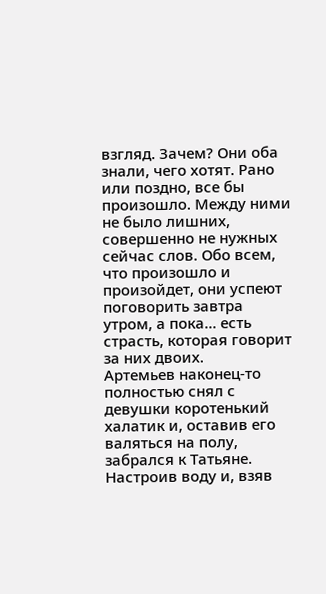взгляд. Зачем? Они оба знали, чего хотят. Рано или поздно, все бы произошло. Между ними не было лишних, совершенно не нужных сейчас слов. Обо всем, что произошло и произойдет, они успеют поговорить завтра утром, а пока... есть страсть, которая говорит за них двоих.
Артемьев наконец-то полностью снял с девушки коротенький халатик и, оставив его валяться на полу, забрался к Татьяне. Настроив воду и, взяв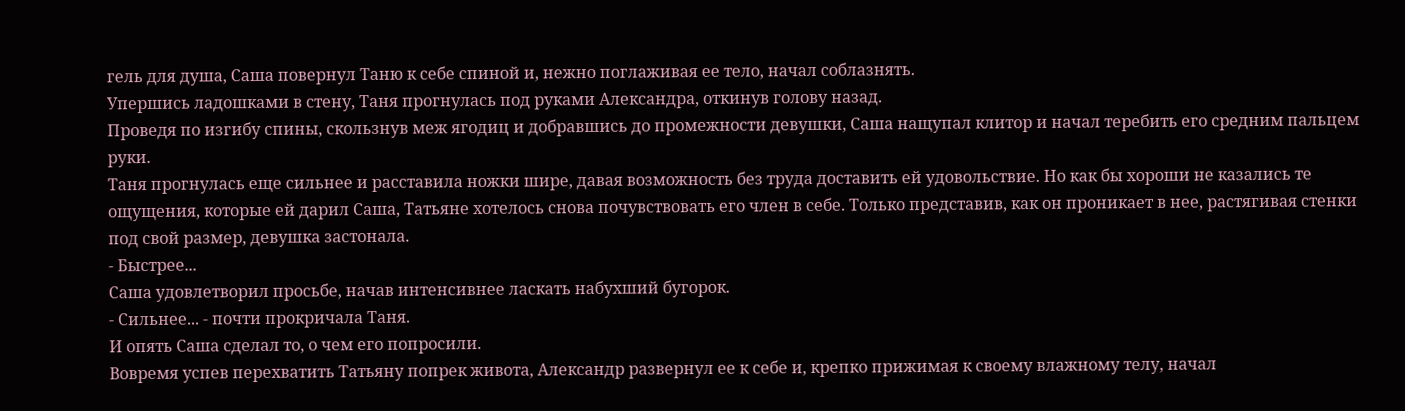гель для душа, Саша повернул Таню к себе спиной и, нежно поглаживая ее тело, начал соблазнять.
Упершись ладошками в стену, Таня прогнулась под руками Александра, откинув голову назад.
Проведя по изгибу спины, скользнув меж ягодиц и добравшись до промежности девушки, Саша нащупал клитор и начал теребить его средним пальцем руки.
Таня прогнулась еще сильнее и расставила ножки шире, давая возможность без труда доставить ей удовольствие. Но как бы хороши не казались те ощущения, которые ей дарил Саша, Татьяне хотелось снова почувствовать его член в себе. Только представив, как он проникает в нее, растягивая стенки под свой размер, девушка застонала.
- Быстрее...
Саша удовлетворил просьбе, начав интенсивнее ласкать набухший бугорок.
- Сильнее... - почти прокричала Таня.
И опять Саша сделал то, о чем его попросили.
Вовремя успев перехватить Татьяну попрек живота, Александр развернул ее к себе и, крепко прижимая к своему влажному телу, начал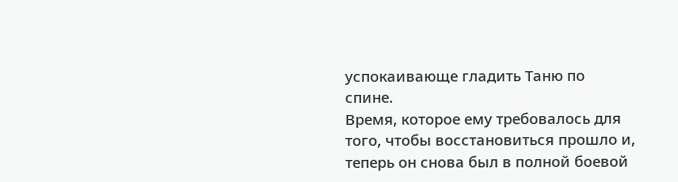успокаивающе гладить Таню по спине.
Время, которое ему требовалось для того, чтобы восстановиться прошло и, теперь он снова был в полной боевой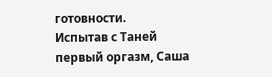готовности.
Испытав с Таней первый оргазм, Саша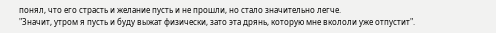понял, что его страсть и желание пусть и не прошли, но стало значительно легче.
"Значит, утром я пусть и буду выжат физически, зато эта дрянь, которую мне вкололи уже отпустит".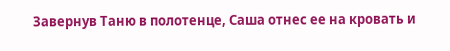Завернув Таню в полотенце, Саша отнес ее на кровать и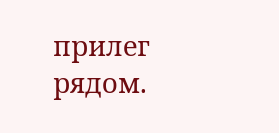прилег рядом.